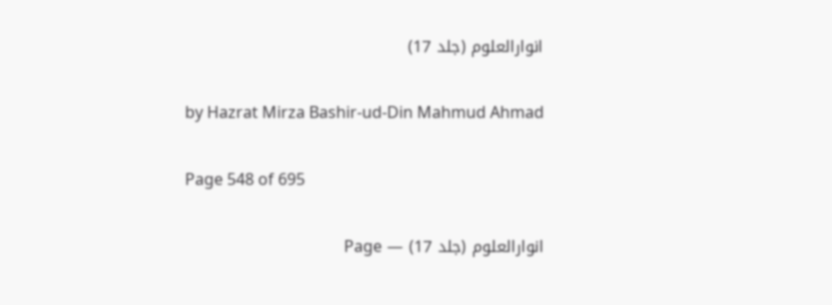انوارالعلوم (جلد 17)

by Hazrat Mirza Bashir-ud-Din Mahmud Ahmad

Page 548 of 695

انوارالعلوم (جلد 17) — Page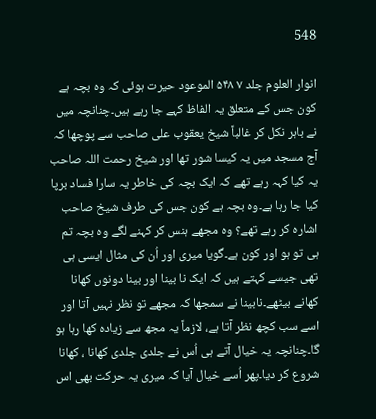548

انوار العلوم جلد ۷ ۵۴۸ الموعود حیرت ہوئی کہ وہ بچہ ہے کون جس کے متعلق یہ الفاظ کہے جا رہے ہیں۔چنانچہ میں نے باہر نکل کر غالباً شیخ یعقوب علی صاحب سے پوچھا کہ آج مسجد میں یہ کیسا شور تھا اور شیخ رحمت اللہ صاحب یہ کیا کہہ رہے تھے کہ ایک بچہ کی خاطر یہ سارا فساد برپا کیا جا رہا ہے۔وہ بچہ ہے کون جس کی طرف شیخ صاحب اشارہ کر رہے تھے؟ وہ مجھے ہنس کر کہنے لگے وہ بچہ تم ہی تو ہو اور کون ہے۔گویا میری اور اُن کی مثال ایسی ہی تھی جیسے کہتے ہیں کہ ایک نا بینا اور بینا دونوں کھانا کھانے بیٹھے۔نابینا نے سمجھا کہ مجھے تو نظر نہیں آتا اور اسے سب کچھ نظر آتا ہے، لازماً یہ مجھ سے زیادہ کھا رہا ہو گا۔چنانچہ یہ خیال آتے ہی اُس نے جلدی جلدی کھانا ، کھانا شروع کر دیا۔پھر اُسے خیال آیا کہ میری یہ حرکت بھی اس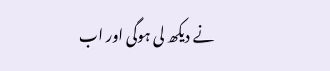نے دیکھ لی ہوگی اور اب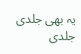یہ بھی جلدی جلدی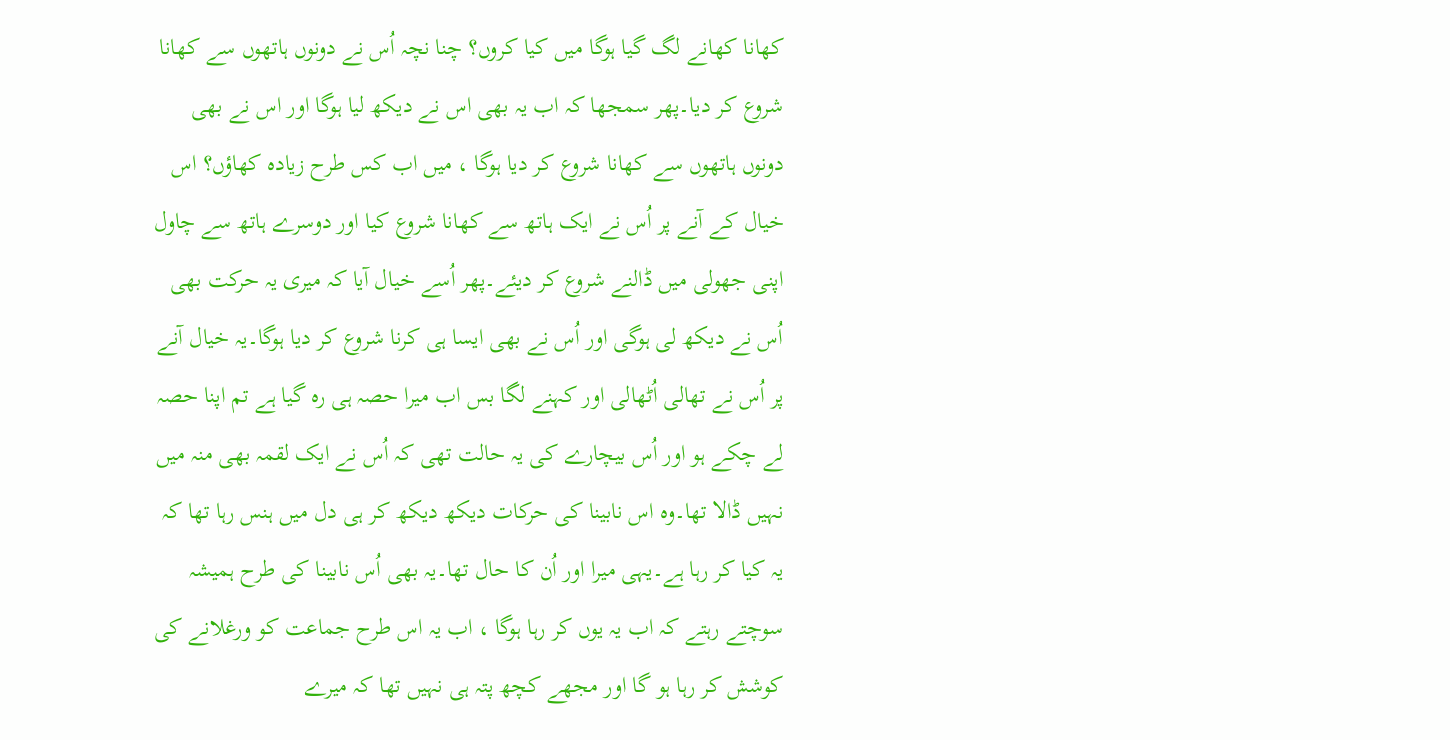کھانا کھانے لگ گیا ہوگا میں کیا کروں؟ چنا نچہ اُس نے دونوں ہاتھوں سے کھانا شروع کر دیا۔پھر سمجھا کہ اب یہ بھی اس نے دیکھ لیا ہوگا اور اس نے بھی دونوں ہاتھوں سے کھانا شروع کر دیا ہوگا ، میں اب کس طرح زیادہ کھاؤں؟ اس خیال کے آنے پر اُس نے ایک ہاتھ سے کھانا شروع کیا اور دوسرے ہاتھ سے چاول اپنی جھولی میں ڈالنے شروع کر دیئے۔پھر اُسے خیال آیا کہ میری یہ حرکت بھی اُس نے دیکھ لی ہوگی اور اُس نے بھی ایسا ہی کرنا شروع کر دیا ہوگا۔یہ خیال آنے پر اُس نے تھالی اُٹھالی اور کہنے لگا بس اب میرا حصہ ہی رہ گیا ہے تم اپنا حصہ لے چکے ہو اور اُس بیچارے کی یہ حالت تھی کہ اُس نے ایک لقمہ بھی منہ میں نہیں ڈالا تھا۔وہ اس نابینا کی حرکات دیکھ دیکھ کر ہی دل میں ہنس رہا تھا کہ یہ کیا کر رہا ہے۔یہی میرا اور اُن کا حال تھا۔یہ بھی اُس نابینا کی طرح ہمیشہ سوچتے رہتے کہ اب یہ یوں کر رہا ہوگا ، اب یہ اس طرح جماعت کو ورغلانے کی کوشش کر رہا ہو گا اور مجھے کچھ پتہ ہی نہیں تھا کہ میرے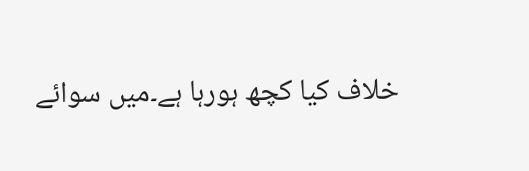خلاف کیا کچھ ہورہا ہے۔میں سوائے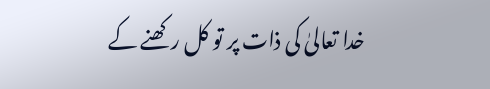خدا تعالیٰ کی ذات پر تو کل رکھنے کے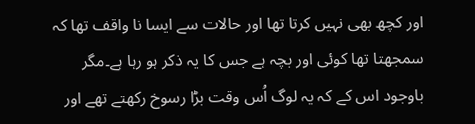اور کچھ بھی نہیں کرتا تھا اور حالات سے ایسا نا واقف تھا کہ سمجھتا تھا کوئی اور بچہ ہے جس کا یہ ذکر ہو رہا ہے۔مگر باوجود اس کے کہ یہ لوگ اُس وقت بڑا رسوخ رکھتے تھے اور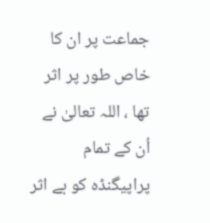جماعت پر ان کا خاص طور پر اثر تھا ، اللہ تعالیٰ نے اُن کے تمام پراپیگنڈہ کو بے اثر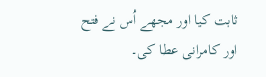ثابت کیا اور مجھے اُس نے فتح اور کامرانی عطا کی۔